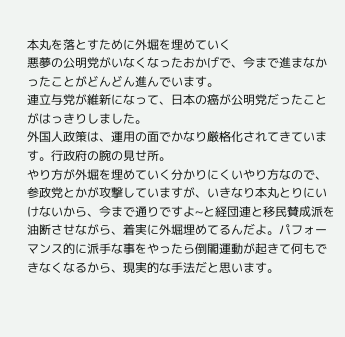本丸を落とすために外堀を埋めていく
悪夢の公明党がいなくなったおかげで、今まで進まなかったことがどんどん進んでいます。
連立与党が維新になって、日本の癌が公明党だったことがはっきりしました。
外国人政策は、運用の面でかなり厳格化されてきています。行政府の腕の見せ所。
やり方が外堀を埋めていく分かりにくいやり方なので、参政党とかが攻撃していますが、いきなり本丸とりにいけないから、今まで通りですよ~と経団連と移民賛成派を油断させながら、着実に外堀埋めてるんだよ。パフォーマンス的に派手な事をやったら倒閣運動が起きて何もできなくなるから、現実的な手法だと思います。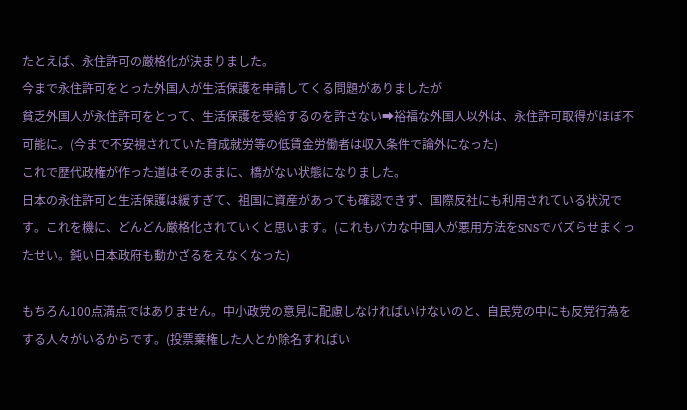たとえば、永住許可の厳格化が決まりました。
今まで永住許可をとった外国人が生活保護を申請してくる問題がありましたが
貧乏外国人が永住許可をとって、生活保護を受給するのを許さない➡裕福な外国人以外は、永住許可取得がほぼ不可能に。(今まで不安視されていた育成就労等の低賃金労働者は収入条件で論外になった)
これで歴代政権が作った道はそのままに、橋がない状態になりました。
日本の永住許可と生活保護は緩すぎて、祖国に資産があっても確認できず、国際反社にも利用されている状況です。これを機に、どんどん厳格化されていくと思います。(これもバカな中国人が悪用方法をSNSでバズらせまくったせい。鈍い日本政府も動かざるをえなくなった)

もちろん100点満点ではありません。中小政党の意見に配慮しなければいけないのと、自民党の中にも反党行為をする人々がいるからです。(投票棄権した人とか除名すればい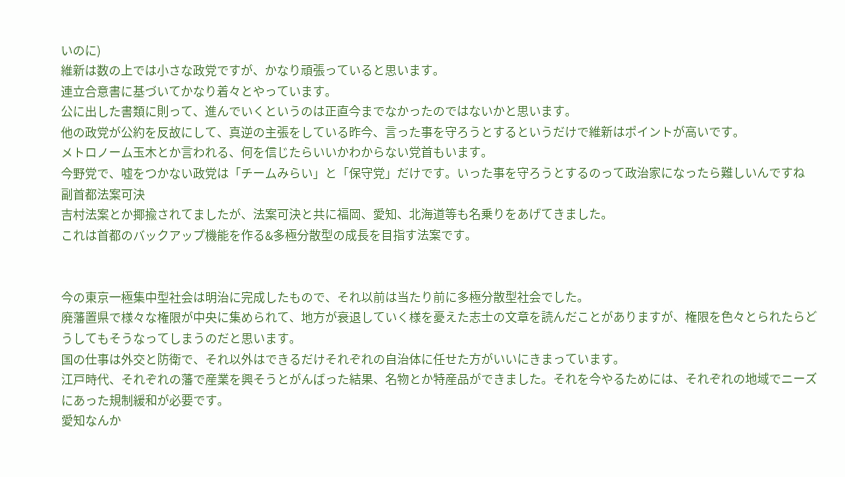いのに)
維新は数の上では小さな政党ですが、かなり頑張っていると思います。
連立合意書に基づいてかなり着々とやっています。
公に出した書類に則って、進んでいくというのは正直今までなかったのではないかと思います。
他の政党が公約を反故にして、真逆の主張をしている昨今、言った事を守ろうとするというだけで維新はポイントが高いです。
メトロノーム玉木とか言われる、何を信じたらいいかわからない党首もいます。
今野党で、嘘をつかない政党は「チームみらい」と「保守党」だけです。いった事を守ろうとするのって政治家になったら難しいんですね
副首都法案可決
吉村法案とか揶揄されてましたが、法案可決と共に福岡、愛知、北海道等も名乗りをあげてきました。
これは首都のバックアップ機能を作る&多極分散型の成長を目指す法案です。


今の東京一極集中型社会は明治に完成したもので、それ以前は当たり前に多極分散型社会でした。
廃藩置県で様々な権限が中央に集められて、地方が衰退していく様を憂えた志士の文章を読んだことがありますが、権限を色々とられたらどうしてもそうなってしまうのだと思います。
国の仕事は外交と防衛で、それ以外はできるだけそれぞれの自治体に任せた方がいいにきまっています。
江戸時代、それぞれの藩で産業を興そうとがんばった結果、名物とか特産品ができました。それを今やるためには、それぞれの地域でニーズにあった規制緩和が必要です。
愛知なんか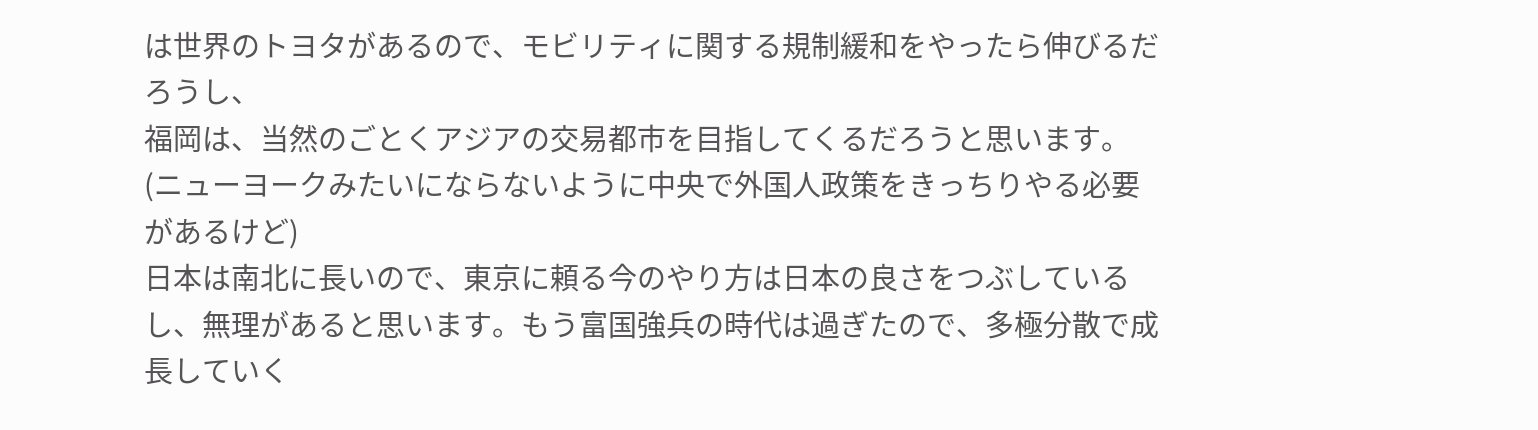は世界のトヨタがあるので、モビリティに関する規制緩和をやったら伸びるだろうし、
福岡は、当然のごとくアジアの交易都市を目指してくるだろうと思います。(ニューヨークみたいにならないように中央で外国人政策をきっちりやる必要があるけど)
日本は南北に長いので、東京に頼る今のやり方は日本の良さをつぶしているし、無理があると思います。もう富国強兵の時代は過ぎたので、多極分散で成長していく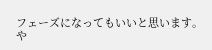フェーズになってもいいと思います。
や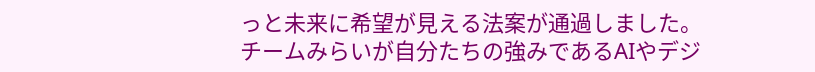っと未来に希望が見える法案が通過しました。
チームみらいが自分たちの強みであるAIやデジ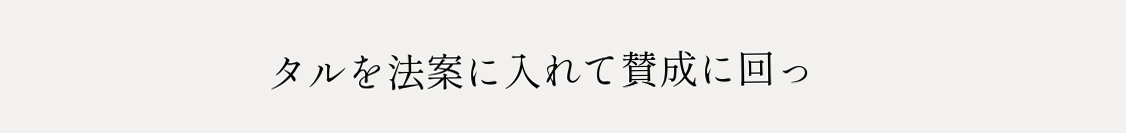タルを法案に入れて賛成に回っ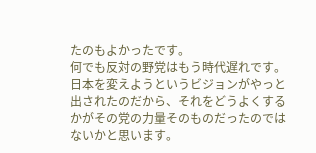たのもよかったです。
何でも反対の野党はもう時代遅れです。
日本を変えようというビジョンがやっと出されたのだから、それをどうよくするかがその党の力量そのものだったのではないかと思います。